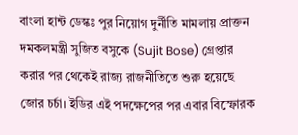বাংলা হান্ট ডেস্কঃ পুর নিয়োগ দুর্নীতি মামলায় প্রাক্তন দমকলমন্ত্রী সুজিত বসুকে (Sujit Bose) গ্রেপ্তার করার পর থেকেই রাজ্য রাজনীতিতে শুরু হয়েছে জোর চর্চা। ইডির এই পদক্ষেপের পর এবার বিস্ফোরক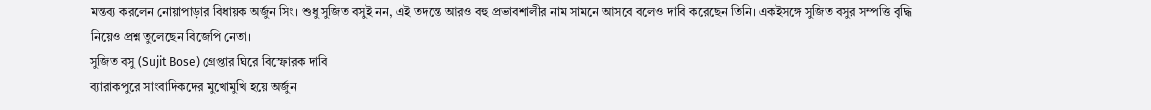মন্তব্য করলেন নোয়াপাড়ার বিধায়ক অর্জুন সিং। শুধু সুজিত বসুই নন, এই তদন্তে আরও বহু প্রভাবশালীর নাম সামনে আসবে বলেও দাবি করেছেন তিনি। একইসঙ্গে সুজিত বসুর সম্পত্তি বৃদ্ধি নিয়েও প্রশ্ন তুলেছেন বিজেপি নেতা।
সুজিত বসু (Sujit Bose) গ্রেপ্তার ঘিরে বিস্ফোরক দাবি
ব্যারাকপুরে সাংবাদিকদের মুখোমুখি হয়ে অর্জুন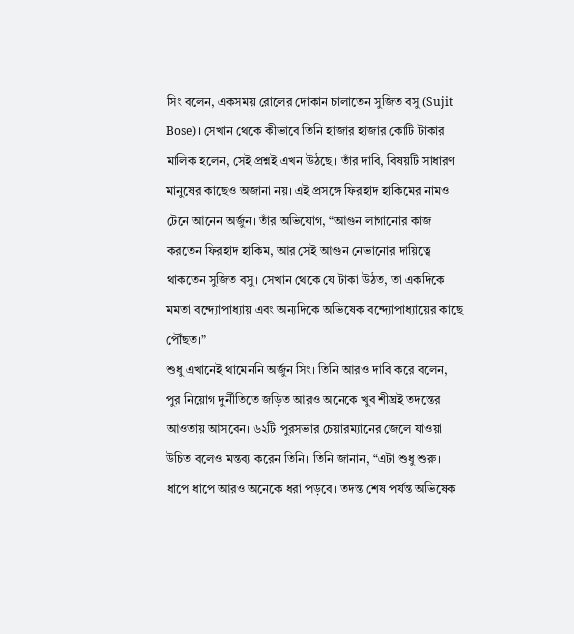সিং বলেন, একসময় রোলের দোকান চালাতেন সুজিত বসু (Sujit Bose)। সেখান থেকে কীভাবে তিনি হাজার হাজার কোটি টাকার মালিক হলেন, সেই প্রশ্নই এখন উঠছে। তাঁর দাবি, বিষয়টি সাধারণ মানুষের কাছেও অজানা নয়। এই প্রসঙ্গে ফিরহাদ হাকিমের নামও টেনে আনেন অর্জুন। তাঁর অভিযোগ, “আগুন লাগানোর কাজ করতেন ফিরহাদ হাকিম, আর সেই আগুন নেভানোর দায়িত্বে থাকতেন সুজিত বসু। সেখান থেকে যে টাকা উঠত, তা একদিকে মমতা বন্দ্যোপাধ্যায় এবং অন্যদিকে অভিষেক বন্দ্যোপাধ্যায়ের কাছে পৌঁছত।”
শুধু এখানেই থামেননি অর্জুন সিং। তিনি আরও দাবি করে বলেন, পুর নিয়োগ দুর্নীতিতে জড়িত আরও অনেকে খুব শীঘ্রই তদন্তের আওতায় আসবেন। ৬২টি পুরসভার চেয়ারম্যানের জেলে যাওয়া উচিত বলেও মন্তব্য করেন তিনি। তিনি জানান, “এটা শুধু শুরু। ধাপে ধাপে আরও অনেকে ধরা পড়বে। তদন্ত শেষ পর্যন্ত অভিষেক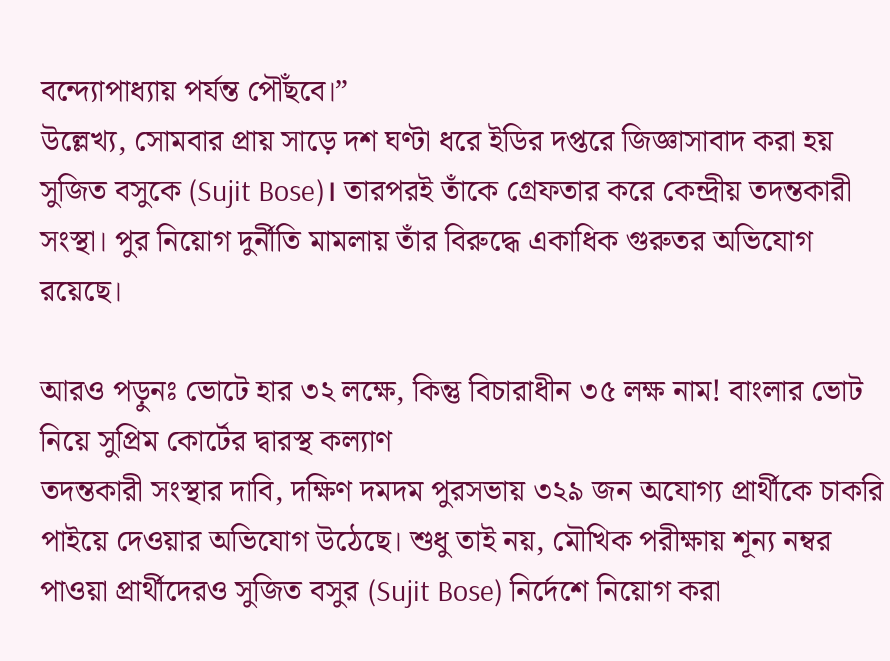বন্দ্যোপাধ্যায় পর্যন্ত পৌঁছবে।”
উল্লেখ্য, সোমবার প্রায় সাড়ে দশ ঘণ্টা ধরে ইডির দপ্তরে জিজ্ঞাসাবাদ করা হয় সুজিত বসুকে (Sujit Bose)। তারপরই তাঁকে গ্রেফতার করে কেন্দ্রীয় তদন্তকারী সংস্থা। পুর নিয়োগ দুর্নীতি মামলায় তাঁর বিরুদ্ধে একাধিক গুরুতর অভিযোগ রয়েছে।

আরও পড়ুনঃ ভোটে হার ৩২ লক্ষে, কিন্তু বিচারাধীন ৩৫ লক্ষ নাম! বাংলার ভোট নিয়ে সুপ্রিম কোর্টের দ্বারস্থ কল্যাণ
তদন্তকারী সংস্থার দাবি, দক্ষিণ দমদম পুরসভায় ৩২৯ জন অযোগ্য প্রার্থীকে চাকরি পাইয়ে দেওয়ার অভিযোগ উঠেছে। শুধু তাই নয়, মৌখিক পরীক্ষায় শূন্য নম্বর পাওয়া প্রার্থীদেরও সুজিত বসুর (Sujit Bose) নির্দেশে নিয়োগ করা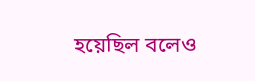হয়েছিল বলেও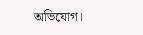অভিযোগ।